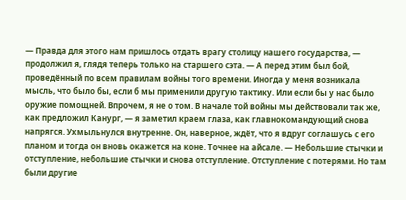— Правда для этого нам пришлось отдать врагу столицу нашего государства, — продолжил я, глядя теперь только на старшего сэта. — А перед этим был бой, проведённый по всем правилам войны того времени. Иногда у меня возникала мысль, что было бы, если б мы применили другую тактику. Или если бы у нас было оружие помощней. Впрочем, я не о том. В начале той войны мы действовали так же, как предложил Канург, — я заметил краем глаза, как главнокомандующий снова напрягся. Ухмыльнулся внутренне. Он, наверное, ждёт, что я вдруг соглашусь с его планом и тогда он вновь окажется на коне. Точнее на айсале. — Небольшие стычки и отступление, небольшие стычки и снова отступление. Отступление с потерями. Но там были другие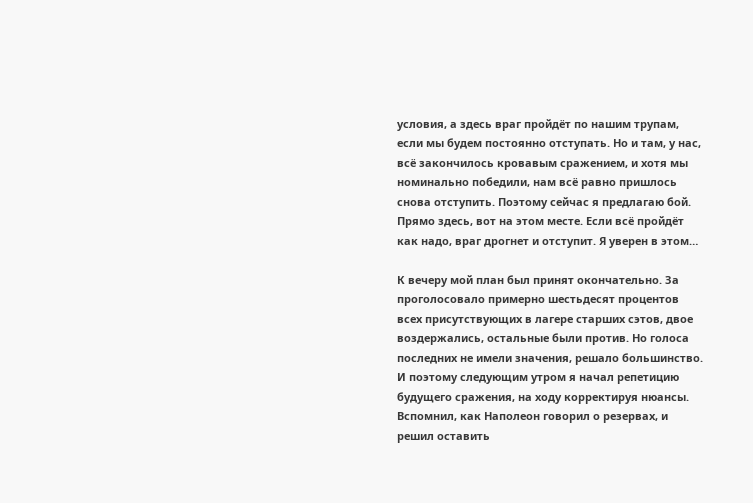условия, а здесь враг пройдёт по нашим трупам, если мы будем постоянно отступать. Но и там, у нас, всё закончилось кровавым сражением, и хотя мы номинально победили, нам всё равно пришлось снова отступить. Поэтому сейчас я предлагаю бой. Прямо здесь, вот на этом месте. Если всё пройдёт как надо, враг дрогнет и отступит. Я уверен в этом…

К вечеру мой план был принят окончательно. За проголосовало примерно шестьдесят процентов всех присутствующих в лагере старших сэтов, двое воздержались, остальные были против. Но голоса последних не имели значения, решало большинство. И поэтому следующим утром я начал репетицию будущего сражения, на ходу корректируя нюансы. Вспомнил, как Наполеон говорил о резервах, и решил оставить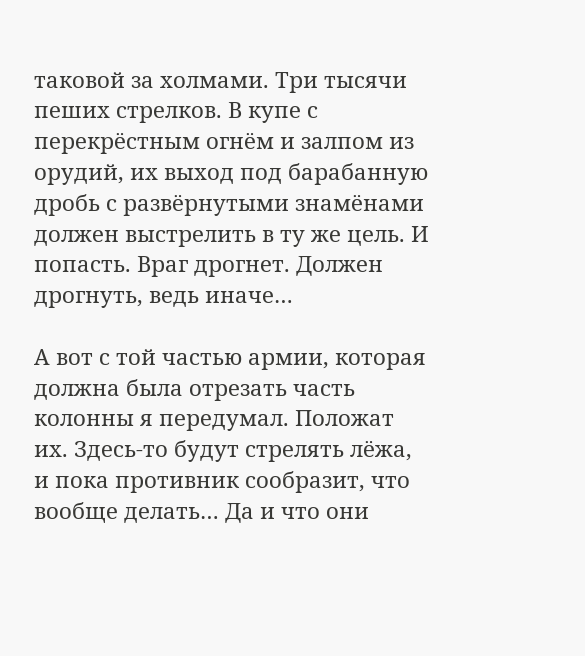таковой за холмами. Три тысячи пеших стрелков. В купе с перекрёстным огнём и залпом из орудий, их выход под барабанную дробь с развёрнутыми знамёнами должен выстрелить в ту же цель. И попасть. Враг дрогнет. Должен дрогнуть, ведь иначе…

А вот с той частью армии, которая должна была отрезать часть колонны я передумал. Положат их. Здесь-то будут стрелять лёжа, и пока противник сообразит, что вообще делать… Да и что они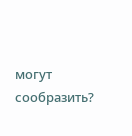могут сообразить?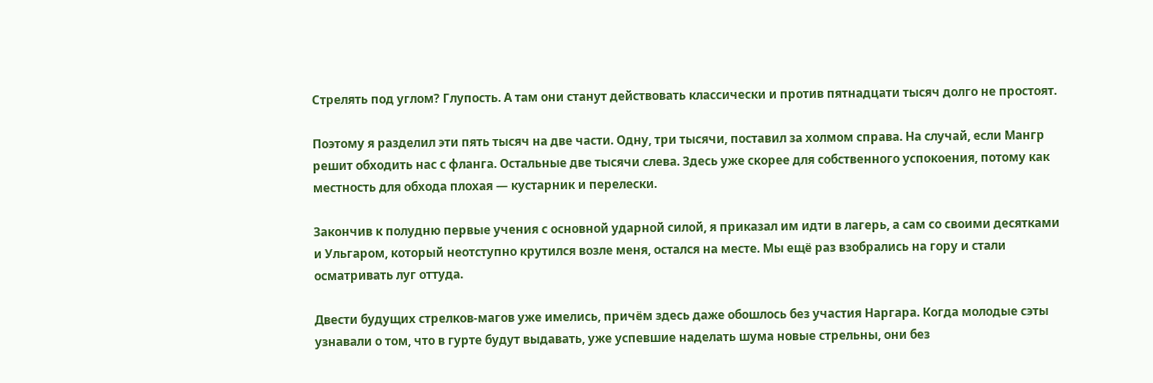Стрелять под углом? Глупость. А там они станут действовать классически и против пятнадцати тысяч долго не простоят.

Поэтому я разделил эти пять тысяч на две части. Одну, три тысячи, поставил за холмом справа. На случай, если Мангр решит обходить нас с фланга. Остальные две тысячи слева. Здесь уже скорее для собственного успокоения, потому как местность для обхода плохая — кустарник и перелески.

Закончив к полудню первые учения с основной ударной силой, я приказал им идти в лагерь, а сам со своими десятками и Ульгаром, который неотступно крутился возле меня, остался на месте. Мы ещё раз взобрались на гору и стали осматривать луг оттуда.

Двести будущих стрелков-магов уже имелись, причём здесь даже обошлось без участия Наргара. Когда молодые сэты узнавали о том, что в гурте будут выдавать, уже успевшие наделать шума новые стрельны, они без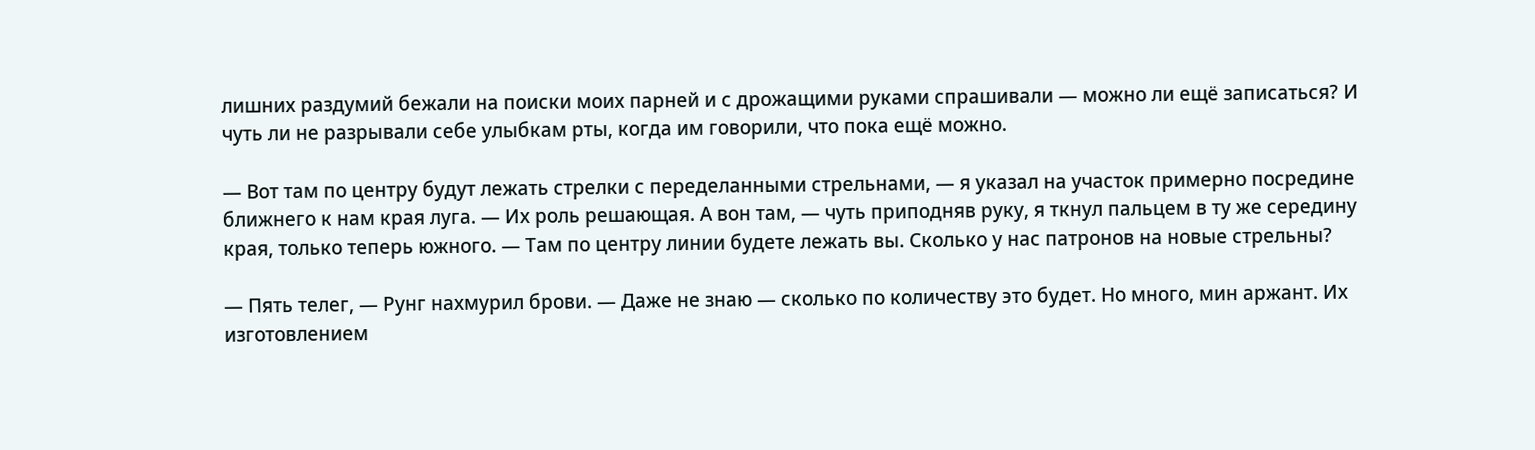лишних раздумий бежали на поиски моих парней и с дрожащими руками спрашивали — можно ли ещё записаться? И чуть ли не разрывали себе улыбкам рты, когда им говорили, что пока ещё можно.

— Вот там по центру будут лежать стрелки с переделанными стрельнами, — я указал на участок примерно посредине ближнего к нам края луга. — Их роль решающая. А вон там, — чуть приподняв руку, я ткнул пальцем в ту же середину края, только теперь южного. — Там по центру линии будете лежать вы. Сколько у нас патронов на новые стрельны?

— Пять телег, — Рунг нахмурил брови. — Даже не знаю — сколько по количеству это будет. Но много, мин аржант. Их изготовлением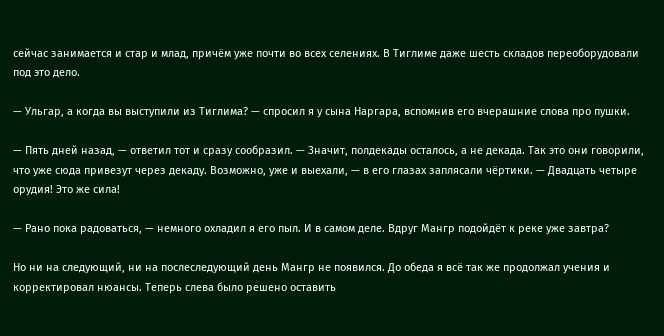сейчас занимается и стар и млад, причём уже почти во всех селениях. В Тиглиме даже шесть складов переоборудовали под это дело.

— Ульгар, а когда вы выступили из Тиглима? — спросил я у сына Наргара, вспомнив его вчерашние слова про пушки.

— Пять дней назад, — ответил тот и сразу сообразил. — Значит, полдекады осталось, а не декада. Так это они говорили, что уже сюда привезут через декаду. Возможно, уже и выехали, — в его глазах заплясали чёртики. — Двадцать четыре орудия! Это же сила!

— Рано пока радоваться, — немного охладил я его пыл. И в самом деле. Вдруг Мангр подойдёт к реке уже завтра?

Но ни на следующий, ни на послеследующий день Мангр не появился. До обеда я всё так же продолжал учения и корректировал нюансы. Теперь слева было решено оставить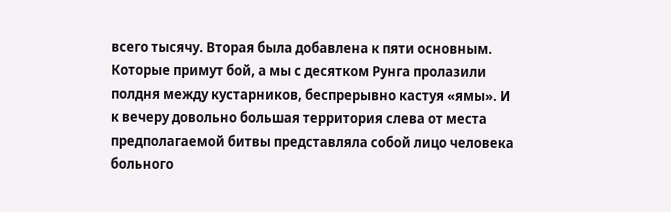всего тысячу. Вторая была добавлена к пяти основным. Которые примут бой, а мы с десятком Рунга пролазили полдня между кустарников, беспрерывно кастуя «ямы». И к вечеру довольно большая территория слева от места предполагаемой битвы представляла собой лицо человека больного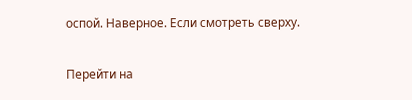оспой. Наверное. Если смотреть сверху.

Перейти на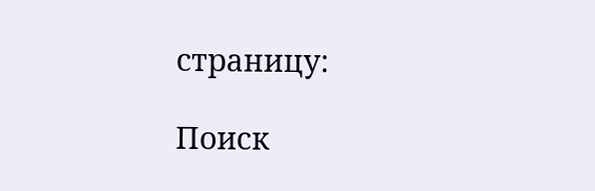страницу:

Поиск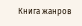Книга жанров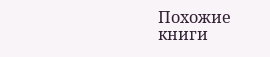Похожие книги